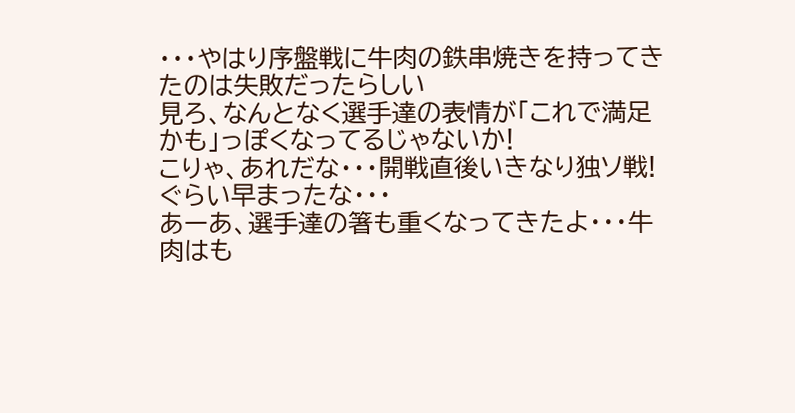・・・やはり序盤戦に牛肉の鉄串焼きを持ってきたのは失敗だったらしい
見ろ、なんとなく選手達の表情が「これで満足かも」っぽくなってるじゃないか!
こりゃ、あれだな・・・開戦直後いきなり独ソ戦!ぐらい早まったな・・・
あーあ、選手達の箸も重くなってきたよ・・・牛肉はも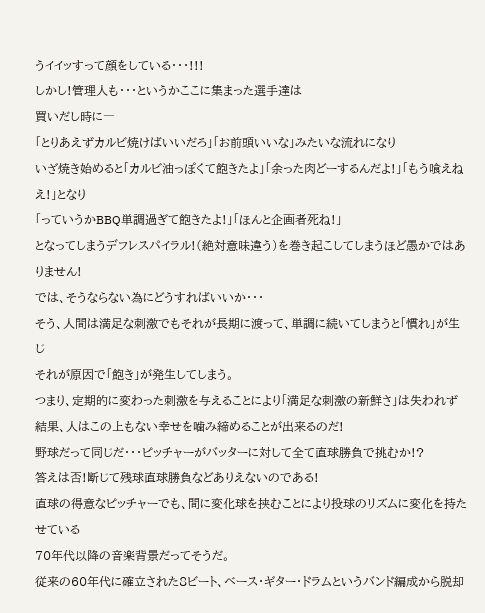うイイッすって顔をしている・・・!!!
しかし!管理人も・・・というかここに集まった選手達は
買いだし時に―
「とりあえずカルビ焼けばいいだろ」「お前頭いいな」みたいな流れになり
いざ焼き始めると「カルビ油っぽくて飽きたよ」「余った肉どーするんだよ!」「もう喰えねえ!」となり
「っていうかBBQ単調過ぎて飽きたよ!」「ほんと企画者死ね!」
となってしまうデフレスパイラル!(絶対意味違う)を巻き起こしてしまうほど愚かではありません!
では、そうならない為にどうすればいいか・・・
そう、人間は満足な刺激でもそれが長期に渡って、単調に続いてしまうと「慣れ」が生じ
それが原因で「飽き」が発生してしまう。
つまり、定期的に変わった刺激を与えることにより「満足な刺激の新鮮さ」は失われず
結果、人はこの上もない幸せを噛み締めることが出来るのだ!
野球だって同じだ・・・ピッチャーがバッターに対して全て直球勝負で挑むか!?
答えは否!断じて残球直球勝負などありえないのである!
直球の得意なピッチャーでも、間に変化球を挟むことにより投球のリズムに変化を持たせている
70年代以降の音楽背景だってそうだ。
従来の60年代に確立された8ビート、ベース・ギター・ドラムというバンド編成から脱却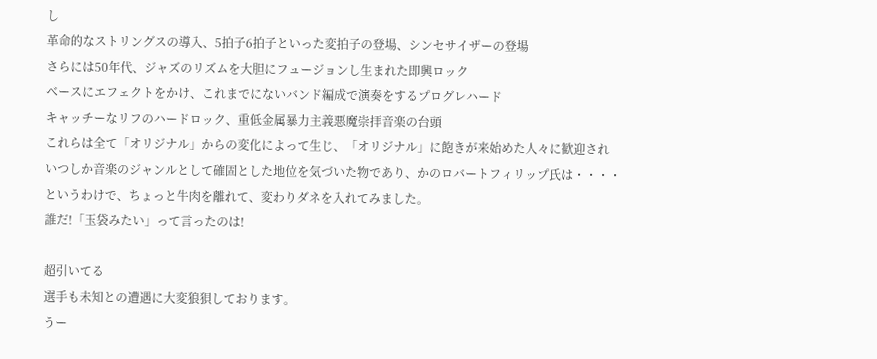し
革命的なストリングスの導入、5拍子6拍子といった変拍子の登場、シンセサイザーの登場
さらには50年代、ジャズのリズムを大胆にフュージョンし生まれた即興ロック
ベースにエフェクトをかけ、これまでにないバンド編成で演奏をするプログレハード
キャッチーなリフのハードロック、重低金属暴力主義悪魔崇拝音楽の台頭
これらは全て「オリジナル」からの変化によって生じ、「オリジナル」に飽きが来始めた人々に歓迎され
いつしか音楽のジャンルとして確固とした地位を気づいた物であり、かのロバートフィリップ氏は・・・・
というわけで、ちょっと牛肉を離れて、変わりダネを入れてみました。
誰だ!「玉袋みたい」って言ったのは!

超引いてる
選手も未知との遭遇に大変狼狽しております。
うー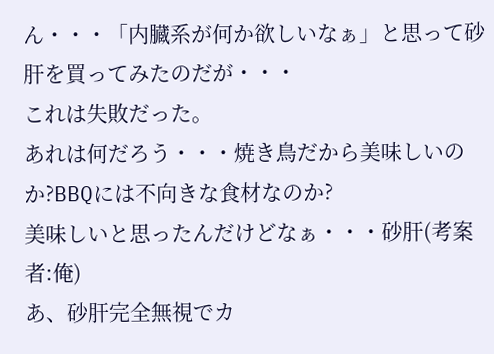ん・・・「内臓系が何か欲しいなぁ」と思って砂肝を買ってみたのだが・・・
これは失敗だった。
あれは何だろう・・・焼き鳥だから美味しいのか?BBQには不向きな食材なのか?
美味しいと思ったんだけどなぁ・・・砂肝(考案者:俺)
あ、砂肝完全無視でカ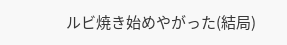ルビ焼き始めやがった(結局)